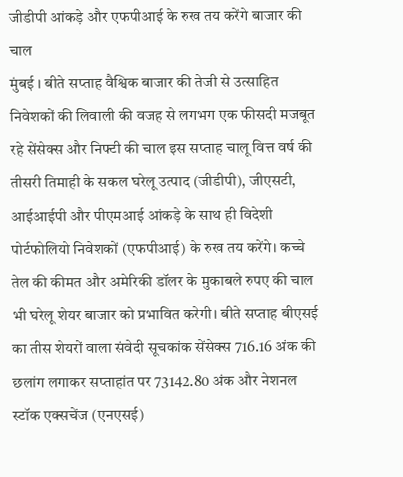जीडीपी आंकड़े और एफपीआई के रुख तय करेंगे बाजार की चाल
मुंबई । बीते सप्ताह वैश्विक बाजार की तेजी से उत्साहित निवेशकों की लिवाली की वजह से लगभग एक फीसदी मजबूत रहे सेंसेक्स और निफ्टी की चाल इस सप्ताह चालू वित्त वर्ष की तीसरी तिमाही के सकल घरेलू उत्पाद (जीडीपी), जीएसटी, आईआईपी और पीएमआई आंकड़े के साथ ही विदेशी पोर्टफोलियो निवेशकों (एफपीआई) के रुख तय करेंगे। कच्चे तेल की कीमत और अमेरिकी डॉलर के मुकाबले रुपए की चाल भी घरेलू शेयर बाजार को प्रभावित करेगी। बीते सप्ताह बीएसई का तीस शेयरों वाला संवेदी सूचकांक सेंसेक्स 716.16 अंक की छलांग लगाकर सप्ताहांत पर 73142.80 अंक और नेशनल स्टॉक एक्सचेंज (एनएसई)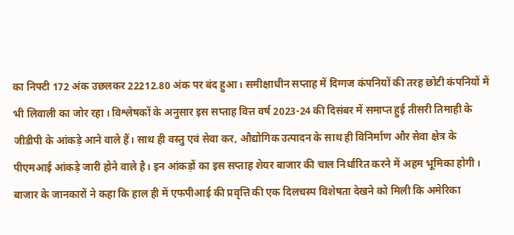का निफ्टी 172 अंक उछलकर 22212.80 अंक पर बंद हुआ। समीक्षाधीन सप्ताह में दिग्गज कंपनियों की तरह छोटी कंपनियों में भी लिवाली का जोर रहा। विश्लेषकों के अनुसार इस सप्ताह वित्त वर्ष 2023-24 की दिसंबर में समाप्त हुई तीसरी तिमाही के जीडीपी के आंकड़े आने वाले हैं। साथ ही वस्तु एवं सेवा कर, औद्योगिक उत्पादन के साथ ही विनिर्माण और सेवा क्षेत्र के पीएमआई आंकड़े जारी होने वाले है। इन आंकड़ों का इस सप्ताह शेयर बाजार की चाल निर्धारित करने में अहम भूमिका होगी। बाजार के जानकारों ने कहा कि हाल ही में एफपीआई की प्रवृत्ति की एक दिलचस्प विशेषता देखने को मिली कि अमेरिका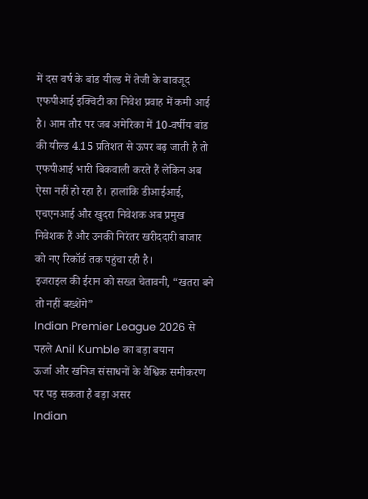में दस वर्ष के बांड यील्ड में तेजी के बावजूद एफपीआई इक्विटी का निवेश प्रवाह में कमी आई है। आम तौर पर जब अमेरिका में 10-वर्षीय बांड की यील्ड 4.15 प्रतिशत से ऊपर बढ़ जाती है तो एफपीआई भारी बिकवाली करते हैं लेकिन अब ऐसा नहीं हो रहा है। हालांकि डीआईआई, एचएनआई और खुदरा निवेशक अब प्रमुख निवेशक हैं और उनकी निरंतर खरीददारी बाजार को नए रिकॉर्ड तक पहुंचा रही है।
इजराइल की ईरान को सख्त चेतावनी, “खतरा बने तो नहीं बख्शेंगे”
Indian Premier League 2026 से पहले Anil Kumble का बड़ा बयान
ऊर्जा और खनिज संसाधनों के वैश्विक समीकरण पर पड़ सकता है बड़ा असर
Indian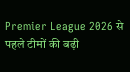Premier League 2026 से पहले टीमों की बढ़ी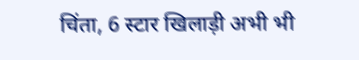चिंता, 6 स्टार खिलाड़ी अभी भी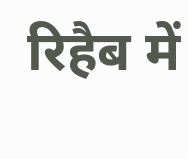रिहैब में